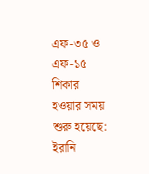এফ-৩৫ ও এফ-১৫ শিকার হওয়ার সময় শুরু হয়েছে: ইরানি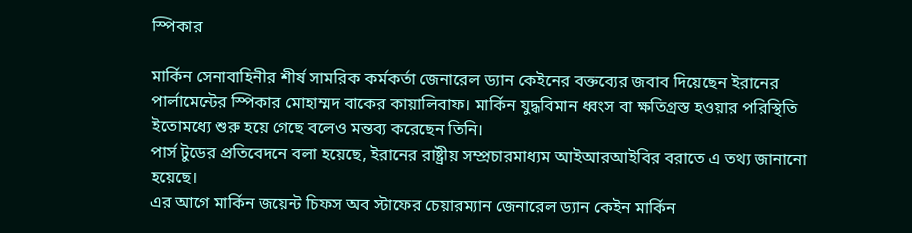স্পিকার

মার্কিন সেনাবাহিনীর শীর্ষ সামরিক কর্মকর্তা জেনারেল ড্যান কেইনের বক্তব্যের জবাব দিয়েছেন ইরানের পার্লামেন্টের স্পিকার মোহাম্মদ বাকের কায়ালিবাফ। মার্কিন যুদ্ধবিমান ধ্বংস বা ক্ষতিগ্রস্ত হওয়ার পরিস্থিতি ইতোমধ্যে শুরু হয়ে গেছে বলেও মন্তব্য করেছেন তিনি।
পার্স টুডের প্রতিবেদনে বলা হয়েছে, ইরানের রাষ্ট্রীয় সম্প্রচারমাধ্যম আইআরআইবির বরাতে এ তথ্য জানানো হয়েছে।
এর আগে মার্কিন জয়েন্ট চিফস অব স্টাফের চেয়ারম্যান জেনারেল ড্যান কেইন মার্কিন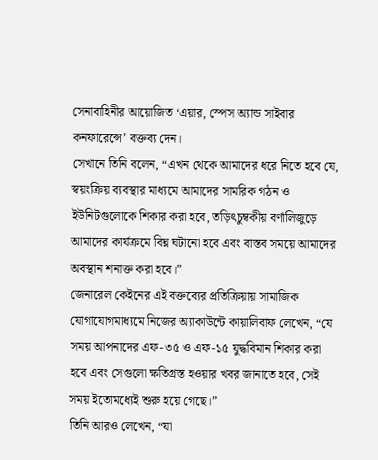সেনাবাহিনীর আয়োজিত ‘এয়ার, স্পেস অ্যান্ড সাইবার কনফারেন্সে’ বক্তব্য দেন।
সেখানে তিনি বলেন, “এখন থেকে আমাদের ধরে নিতে হবে যে, স্বয়ংক্রিয় ব্যবস্থার মাধ্যমে আমাদের সামরিক গঠন ও ইউনিটগুলোকে শিকার করা হবে, তড়িৎচুম্বকীয় বর্ণালিজুড়ে আমাদের কার্যক্রমে বিঘ্ন ঘটানো হবে এবং বাস্তব সময়ে আমাদের অবস্থান শনাক্ত করা হবে।”
জেনারেল কেইনের এই বক্তব্যের প্রতিক্রিয়ায় সামাজিক যোগাযোগমাধ্যমে নিজের অ্যাকাউন্টে কায়ালিবাফ লেখেন, “যে সময় আপনাদের এফ-৩৫ ও এফ-১৫ যুদ্ধবিমান শিকার করা হবে এবং সেগুলো ক্ষতিগ্রস্ত হওয়ার খবর জানাতে হবে, সেই সময় ইতোমধ্যেই শুরু হয়ে গেছে।”
তিনি আরও লেখেন, “যা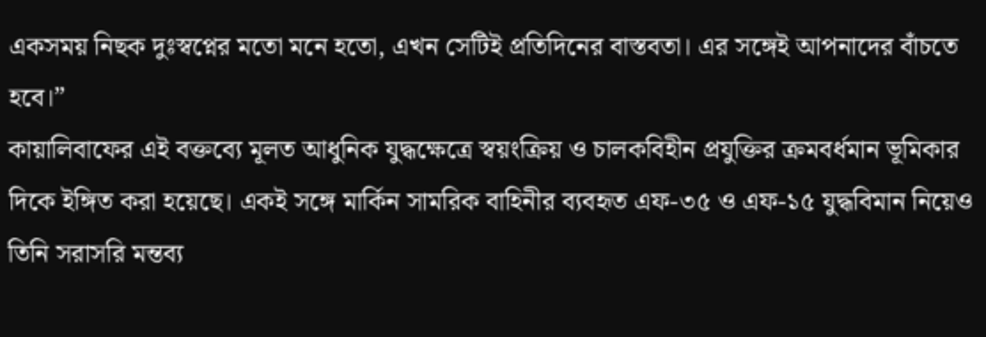একসময় নিছক দুঃস্বপ্নের মতো মনে হতো, এখন সেটিই প্রতিদিনের বাস্তবতা। এর সঙ্গেই আপনাদের বাঁচতে হবে।”
কায়ালিবাফের এই বক্তব্যে মূলত আধুনিক যুদ্ধক্ষেত্রে স্বয়ংক্রিয় ও চালকবিহীন প্রযুক্তির ক্রমবর্ধমান ভূমিকার দিকে ইঙ্গিত করা হয়েছে। একই সঙ্গে মার্কিন সামরিক বাহিনীর ব্যবহৃত এফ-৩৫ ও এফ-১৫ যুদ্ধবিমান নিয়েও তিনি সরাসরি মন্তব্য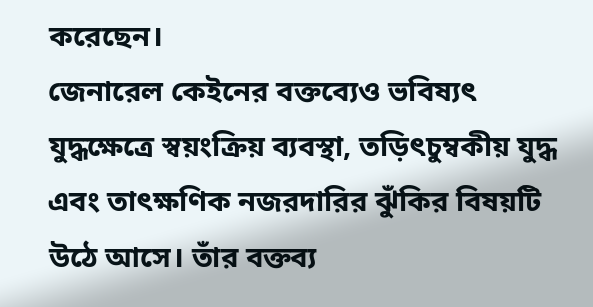করেছেন।
জেনারেল কেইনের বক্তব্যেও ভবিষ্যৎ যুদ্ধক্ষেত্রে স্বয়ংক্রিয় ব্যবস্থা, তড়িৎচুম্বকীয় যুদ্ধ এবং তাৎক্ষণিক নজরদারির ঝুঁকির বিষয়টি উঠে আসে। তাঁর বক্তব্য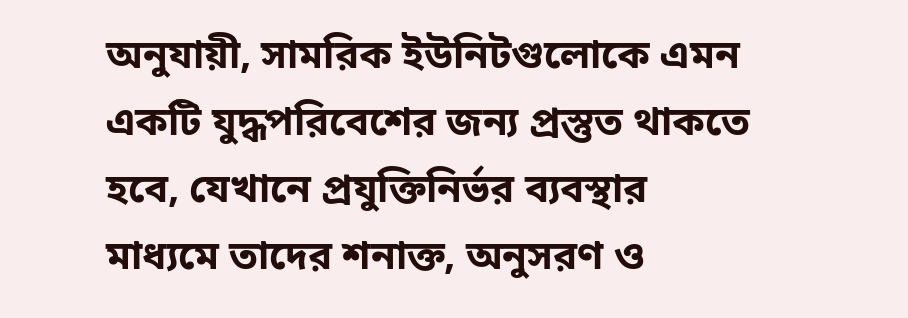অনুযায়ী, সামরিক ইউনিটগুলোকে এমন একটি যুদ্ধপরিবেশের জন্য প্রস্তুত থাকতে হবে, যেখানে প্রযুক্তিনির্ভর ব্যবস্থার মাধ্যমে তাদের শনাক্ত, অনুসরণ ও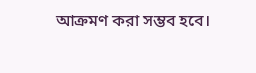আক্রমণ করা সম্ভব হবে।